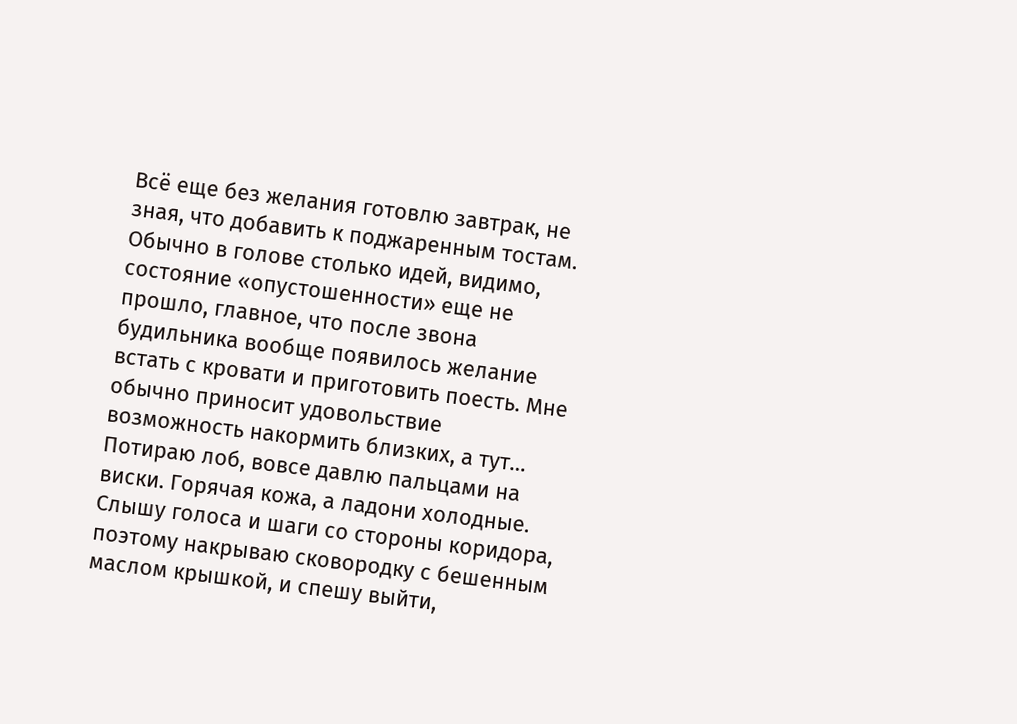Всё еще без желания готовлю завтрак, не зная, что добавить к поджаренным тостам. Обычно в голове столько идей, видимо, состояние «опустошенности» еще не прошло, главное, что после звона будильника вообще появилось желание встать с кровати и приготовить поесть. Мне обычно приносит удовольствие возможность накормить близких, а тут…
Потираю лоб, вовсе давлю пальцами на виски. Горячая кожа, а ладони холодные. Слышу голоса и шаги со стороны коридора, поэтому накрываю сковородку с бешенным маслом крышкой, и спешу выйти,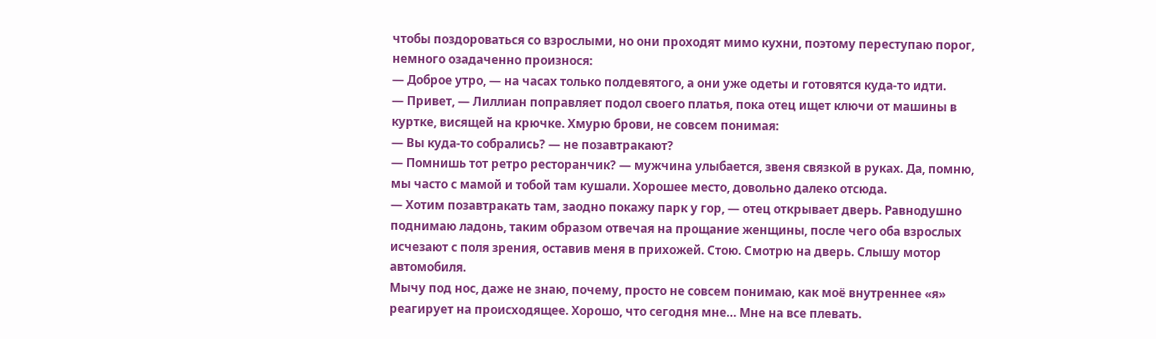чтобы поздороваться со взрослыми, но они проходят мимо кухни, поэтому переступаю порог, немного озадаченно произнося:
— Доброе утро, — на часах только полдевятого, а они уже одеты и готовятся куда-то идти.
— Привет, — Лиллиан поправляет подол своего платья, пока отец ищет ключи от машины в куртке, висящей на крючке. Хмурю брови, не совсем понимая:
— Вы куда-то собрались? — не позавтракают?
— Помнишь тот ретро ресторанчик? — мужчина улыбается, звеня связкой в руках. Да, помню, мы часто с мамой и тобой там кушали. Хорошее место, довольно далеко отсюда.
— Хотим позавтракать там, заодно покажу парк у гор, — отец открывает дверь. Равнодушно поднимаю ладонь, таким образом отвечая на прощание женщины, после чего оба взрослых исчезают с поля зрения, оставив меня в прихожей. Стою. Смотрю на дверь. Слышу мотор автомобиля.
Мычу под нос, даже не знаю, почему, просто не совсем понимаю, как моё внутреннее «я» реагирует на происходящее. Хорошо, что сегодня мне… Мне на все плевать.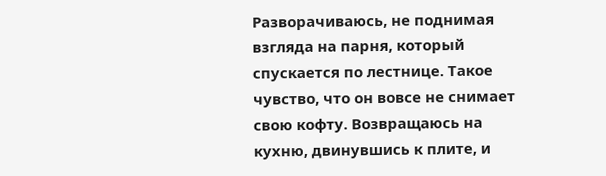Разворачиваюсь, не поднимая взгляда на парня, который спускается по лестнице. Такое чувство, что он вовсе не снимает свою кофту. Возвращаюсь на кухню, двинувшись к плите, и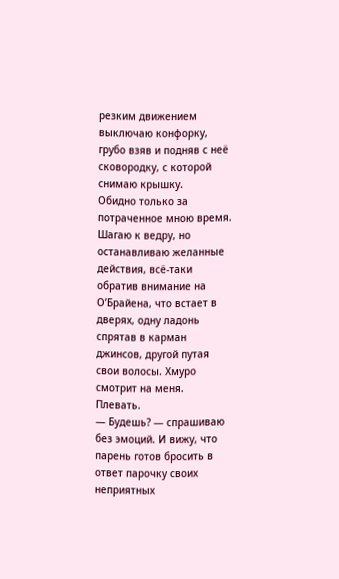резким движением выключаю конфорку, грубо взяв и подняв с неё сковородку, с которой снимаю крышку.
Обидно только за потраченное мною время.
Шагаю к ведру, но останавливаю желанные действия, всё-таки обратив внимание на О’Брайена, что встает в дверях, одну ладонь спрятав в карман джинсов, другой путая свои волосы. Хмуро смотрит на меня.
Плевать.
— Будешь? — спрашиваю без эмоций. И вижу, что парень готов бросить в ответ парочку своих неприятных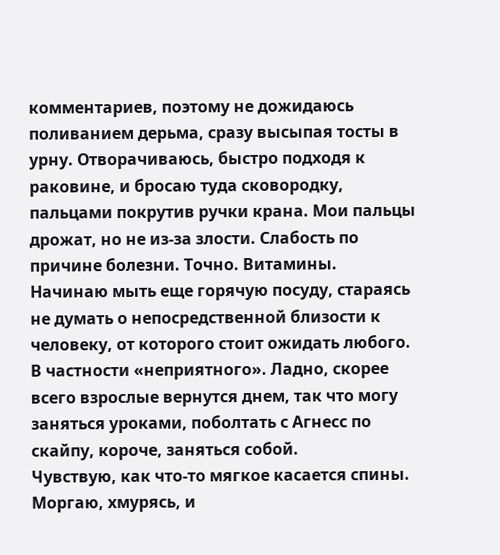комментариев, поэтому не дожидаюсь поливанием дерьма, сразу высыпая тосты в урну. Отворачиваюсь, быстро подходя к раковине, и бросаю туда сковородку, пальцами покрутив ручки крана. Мои пальцы дрожат, но не из-за злости. Слабость по причине болезни. Точно. Витамины.
Начинаю мыть еще горячую посуду, стараясь не думать о непосредственной близости к человеку, от которого стоит ожидать любого. В частности «неприятного». Ладно, скорее всего взрослые вернутся днем, так что могу заняться уроками, поболтать с Агнесс по скайпу, короче, заняться собой.
Чувствую, как что-то мягкое касается спины. Моргаю, хмурясь, и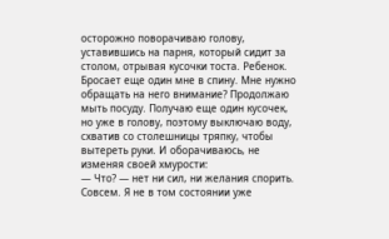осторожно поворачиваю голову, уставившись на парня, который сидит за столом, отрывая кусочки тоста. Ребенок.
Бросает еще один мне в спину. Мне нужно обращать на него внимание? Продолжаю мыть посуду. Получаю еще один кусочек, но уже в голову, поэтому выключаю воду, схватив со столешницы тряпку, чтобы вытереть руки. И оборачиваюсь, не изменяя своей хмурости:
— Что? — нет ни сил, ни желания спорить. Совсем. Я не в том состоянии уже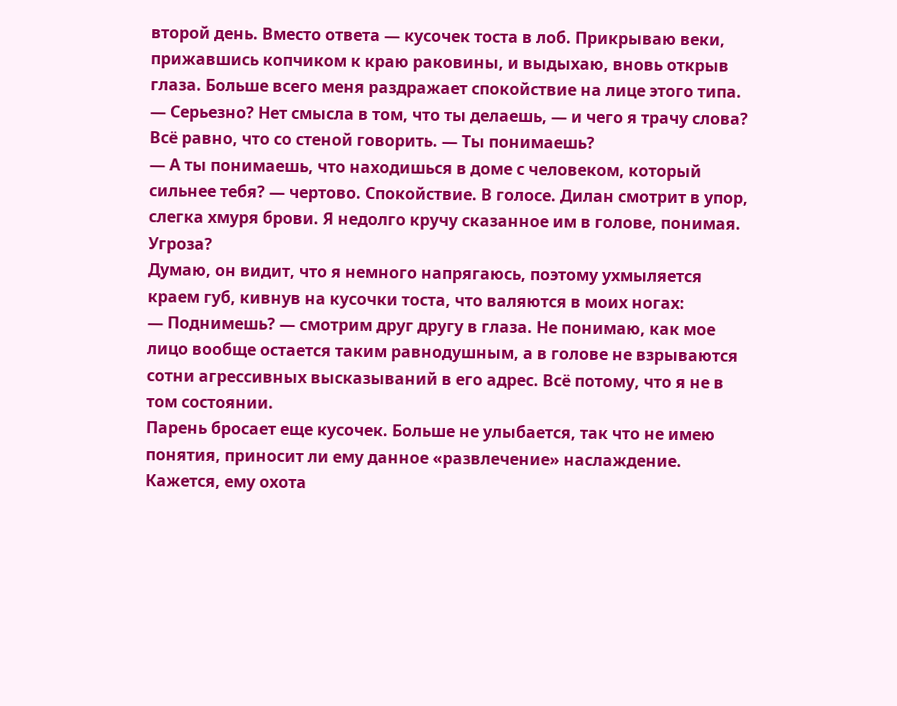второй день. Вместо ответа — кусочек тоста в лоб. Прикрываю веки, прижавшись копчиком к краю раковины, и выдыхаю, вновь открыв глаза. Больше всего меня раздражает спокойствие на лице этого типа.
— Серьезно? Нет смысла в том, что ты делаешь, — и чего я трачу слова? Всё равно, что со стеной говорить. — Ты понимаешь?
— А ты понимаешь, что находишься в доме с человеком, который сильнее тебя? — чертово. Спокойствие. В голосе. Дилан смотрит в упор, слегка хмуря брови. Я недолго кручу сказанное им в голове, понимая.
Угроза?
Думаю, он видит, что я немного напрягаюсь, поэтому ухмыляется краем губ, кивнув на кусочки тоста, что валяются в моих ногах:
— Поднимешь? — смотрим друг другу в глаза. Не понимаю, как мое лицо вообще остается таким равнодушным, а в голове не взрываются сотни агрессивных высказываний в его адрес. Всё потому, что я не в том состоянии.
Парень бросает еще кусочек. Больше не улыбается, так что не имею понятия, приносит ли ему данное «развлечение» наслаждение. Кажется, ему охота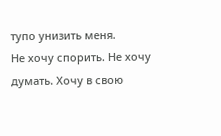тупо унизить меня.
Не хочу спорить. Не хочу думать. Хочу в свою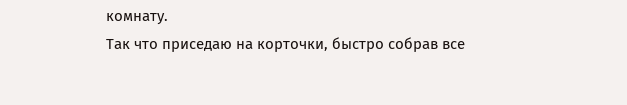комнату.
Так что приседаю на корточки, быстро собрав все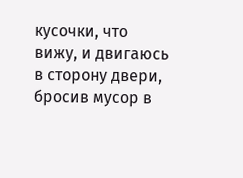кусочки, что вижу, и двигаюсь в сторону двери, бросив мусор в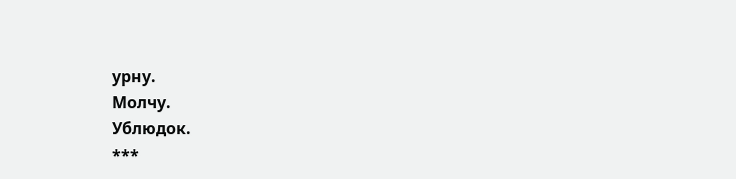урну.
Молчу.
Ублюдок.
***